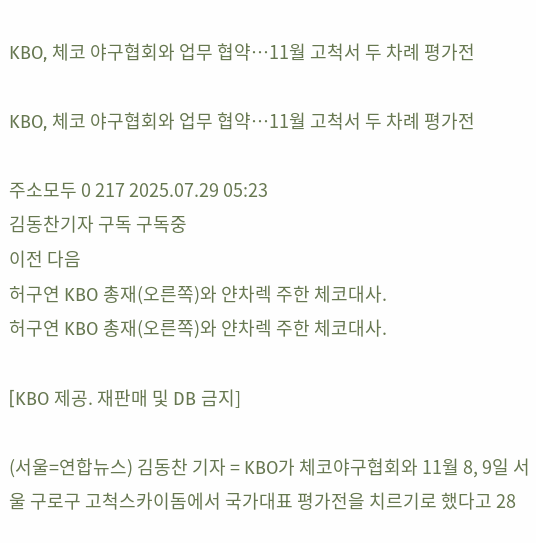KBO, 체코 야구협회와 업무 협약…11월 고척서 두 차례 평가전

KBO, 체코 야구협회와 업무 협약…11월 고척서 두 차례 평가전

주소모두 0 217 2025.07.29 05:23
김동찬기자 구독 구독중
이전 다음
허구연 KBO 총재(오른쪽)와 얀차렉 주한 체코대사.
허구연 KBO 총재(오른쪽)와 얀차렉 주한 체코대사.

[KBO 제공. 재판매 및 DB 금지]

(서울=연합뉴스) 김동찬 기자 = KBO가 체코야구협회와 11월 8, 9일 서울 구로구 고척스카이돔에서 국가대표 평가전을 치르기로 했다고 28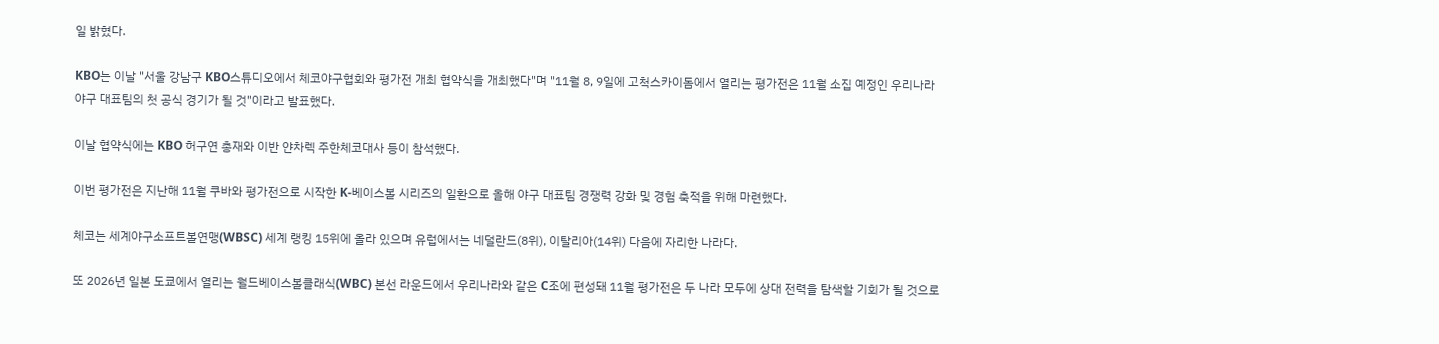일 밝혔다.

KBO는 이날 "서울 강남구 KBO스튜디오에서 체코야구협회와 평가전 개최 협약식을 개최했다"며 "11월 8, 9일에 고척스카이돔에서 열리는 평가전은 11월 소집 예정인 우리나라 야구 대표팀의 첫 공식 경기가 될 것"이라고 발표했다.

이날 협약식에는 KBO 허구연 총재와 이반 얀차렉 주한체코대사 등이 참석했다.

이번 평가전은 지난해 11월 쿠바와 평가전으로 시작한 K-베이스볼 시리즈의 일환으로 올해 야구 대표팀 경쟁력 강화 및 경험 축적을 위해 마련했다.

체코는 세계야구소프트볼연맹(WBSC) 세계 랭킹 15위에 올라 있으며 유럽에서는 네덜란드(8위), 이탈리아(14위) 다음에 자리한 나라다.

또 2026년 일본 도쿄에서 열리는 월드베이스볼클래식(WBC) 본선 라운드에서 우리나라와 같은 C조에 편성돼 11월 평가전은 두 나라 모두에 상대 전력을 탐색할 기회가 될 것으로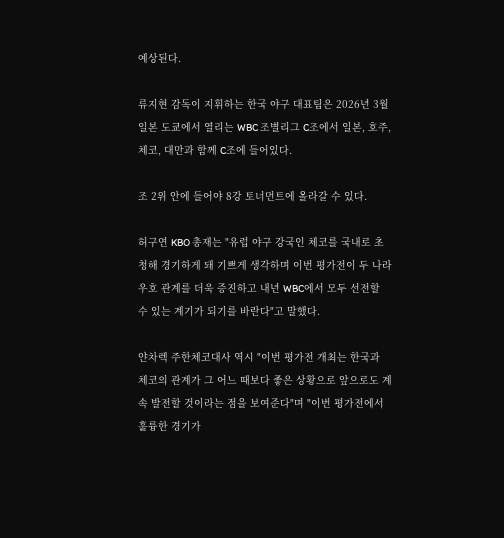예상된다.

류지현 감독이 지휘하는 한국 야구 대표팀은 2026년 3월 일본 도쿄에서 열리는 WBC 조별리그 C조에서 일본, 호주, 체코, 대만과 함께 C조에 들어있다.

조 2위 안에 들어야 8강 토너먼트에 올라갈 수 있다.

허구연 KBO 총재는 "유럽 야구 강국인 체코를 국내로 초청해 경기하게 돼 기쁘게 생각하며 이번 평가전이 두 나라 우호 관계를 더욱 증진하고 내년 WBC에서 모두 선전할 수 있는 계기가 되기를 바란다"고 말했다.

얀차렉 주한체코대사 역시 "이번 평가전 개최는 한국과 체코의 관계가 그 어느 때보다 좋은 상황으로 앞으로도 계속 발전할 것이라는 점을 보여준다"며 "이번 평가전에서 훌륭한 경기가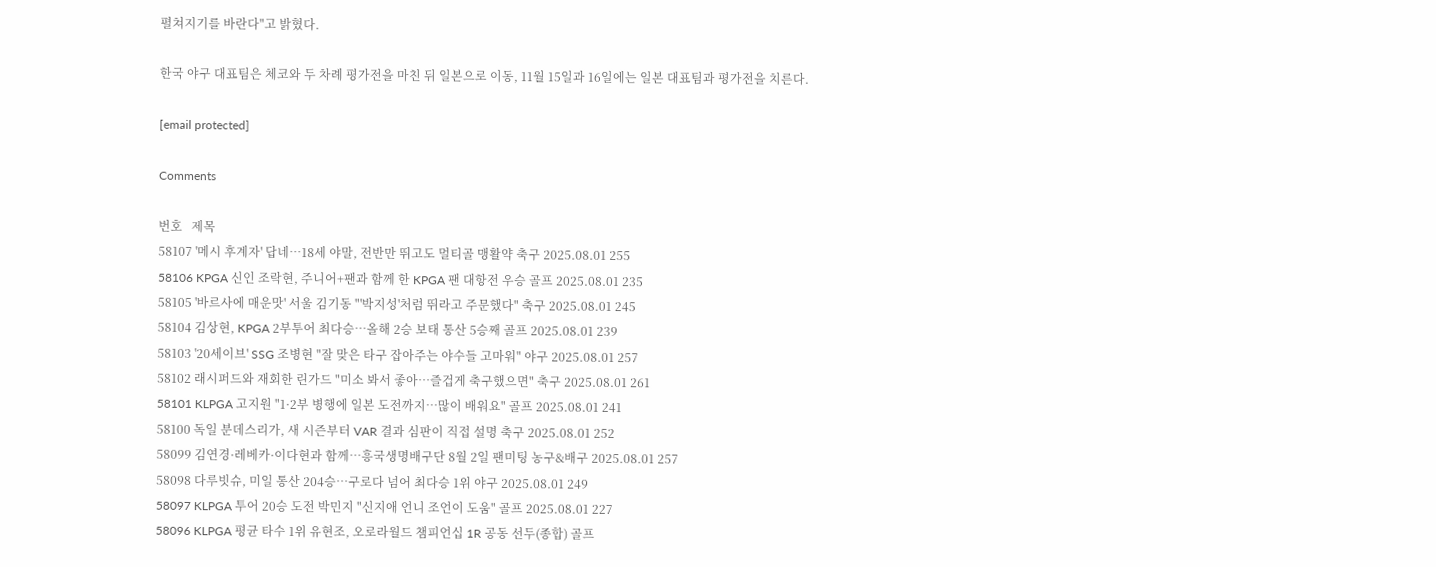펼쳐지기를 바란다"고 밝혔다.

한국 야구 대표팀은 체코와 두 차례 평가전을 마친 뒤 일본으로 이동, 11월 15일과 16일에는 일본 대표팀과 평가전을 치른다.

[email protected]

Comments

번호   제목
58107 '메시 후계자' 답네…18세 야말, 전반만 뛰고도 멀티골 맹활약 축구 2025.08.01 255
58106 KPGA 신인 조락현, 주니어+팬과 함께 한 KPGA 팬 대항전 우승 골프 2025.08.01 235
58105 '바르사에 매운맛' 서울 김기동 "'박지성'처럼 뛰라고 주문했다" 축구 2025.08.01 245
58104 김상현, KPGA 2부투어 최다승…올해 2승 보태 통산 5승째 골프 2025.08.01 239
58103 '20세이브' SSG 조병현 "잘 맞은 타구 잡아주는 야수들 고마워" 야구 2025.08.01 257
58102 래시퍼드와 재회한 린가드 "미소 봐서 좋아…즐겁게 축구했으면" 축구 2025.08.01 261
58101 KLPGA 고지원 "1·2부 병행에 일본 도전까지…많이 배워요" 골프 2025.08.01 241
58100 독일 분데스리가, 새 시즌부터 VAR 결과 심판이 직접 설명 축구 2025.08.01 252
58099 김연경·레베카·이다현과 함께…흥국생명배구단 8월 2일 팬미팅 농구&배구 2025.08.01 257
58098 다루빗슈, 미일 통산 204승…구로다 넘어 최다승 1위 야구 2025.08.01 249
58097 KLPGA 투어 20승 도전 박민지 "신지애 언니 조언이 도움" 골프 2025.08.01 227
58096 KLPGA 평균 타수 1위 유현조, 오로라월드 챔피언십 1R 공동 선두(종합) 골프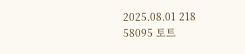2025.08.01 218
58095 토트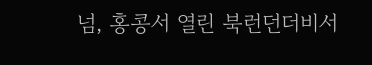넘, 홍콩서 열린 북런던더비서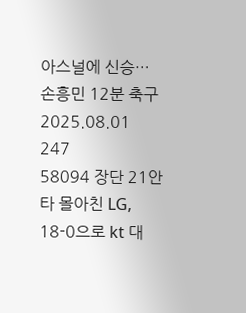아스널에 신승…손흥민 12분 축구 2025.08.01 247
58094 장단 21안타 몰아친 LG, 18-0으로 kt 대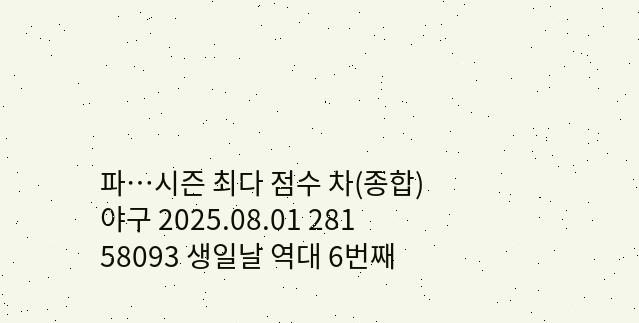파…시즌 최다 점수 차(종합) 야구 2025.08.01 281
58093 생일날 역대 6번째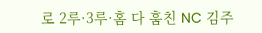로 2루·3루·홈 다 훔친 NC 김주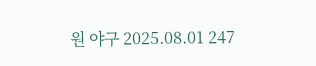원 야구 2025.08.01 247